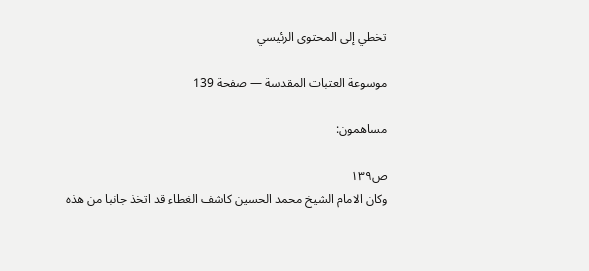تخطي إلى المحتوى الرئيسي

موسوعة العتبات المقدسة — صفحة 139

مساهمون:

ص١٣٩
وكان الامام الشيخ محمد الحسين كاشف الغطاء قد اتخذ جانبا من هذه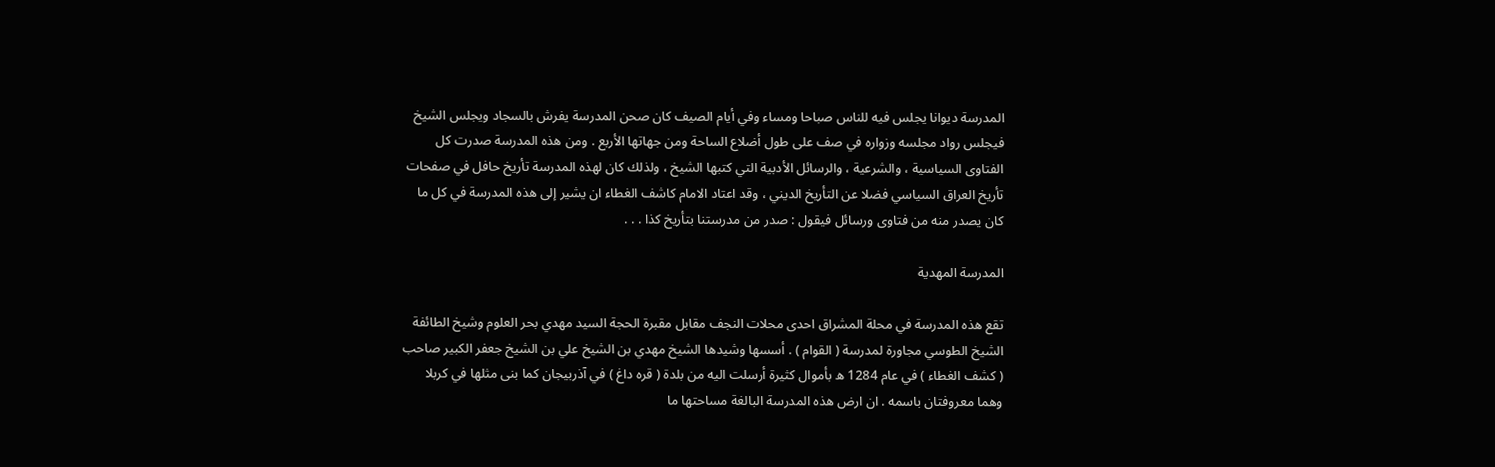المدرسة ديوانا يجلس فيه للناس صباحا ومساء وفي أيام الصيف كان صحن المدرسة يفرش بالسجاد ويجلس الشيخ فيجلس رواد مجلسه وزواره في صف على طول أضلاع الساحة ومن جهاتها الأربع . ومن هذه المدرسة صدرت كل الفتاوى السياسية ، والشرعية ، والرسائل الأدبية التي كتبها الشيخ ، ولذلك كان لهذه المدرسة تأريخ حافل في صفحات تأريخ العراق السياسي فضلا عن التأريخ الديني ، وقد اعتاد الامام كاشف الغطاء ان يشير إلى هذه المدرسة في كل ما كان يصدر منه من فتاوى ورسائل فيقول : صدر من مدرستنا بتأريخ كذا . . .

المدرسة المهدية

تقع هذه المدرسة في محلة المشراق احدى محلات النجف مقابل مقبرة الحجة السيد مهدي بحر العلوم وشيخ الطائفة الشيخ الطوسي مجاورة لمدرسة ( القوام ) . أسسها وشيدها الشيخ مهدي بن الشيخ علي بن الشيخ جعفر الكبير صاحب ( كشف الغطاء ) في عام 1284 ه بأموال كثيرة أرسلت اليه من بلدة ( قره داغ ) في آذربيجان كما بنى مثلها في كربلا وهما معروفتان باسمه . ان ارض هذه المدرسة البالغة مساحتها ما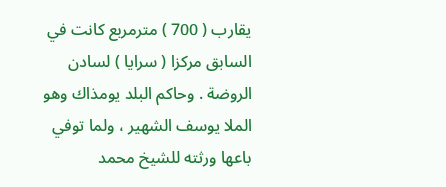يقارب ( 700 ) مترمربع كانت في السابق مركزا ( سرايا ) لسادن الروضة . وحاكم البلد يومذاك وهو الملا يوسف الشهير ، ولما توفي باعها ورثته للشيخ محمد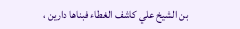بن الشيخ علي كاشف الغطاء فبناها دارين ،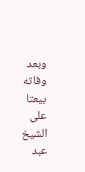وبعد وفاته بيعتا على الشيخ عبد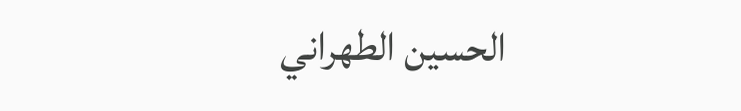الحسين الطهراني